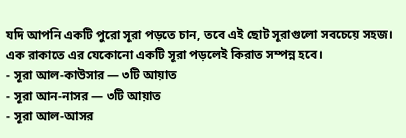যদি আপনি একটি পুরো সূরা পড়তে চান, তবে এই ছোট সূরাগুলো সবচেয়ে সহজ। এক রাকাতে এর যেকোনো একটি সূরা পড়লেই কিরাত সম্পন্ন হবে।
- সূরা আল-কাউসার — ৩টি আয়াত
- সূরা আন-নাসর — ৩টি আয়াত
- সূরা আল-আসর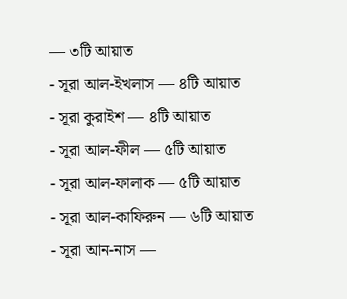— ৩টি আয়াত
- সূরা আল-ইখলাস — ৪টি আয়াত
- সূরা কুরাইশ — ৪টি আয়াত
- সূরা আল-ফীল — ৫টি আয়াত
- সূরা আল-ফালাক — ৫টি আয়াত
- সূরা আল-কাফিরুন — ৬টি আয়াত
- সূরা আন-নাস —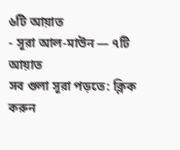৬টি আয়াত
- সূরা আল-মাউন — ৭টি আয়াত
সব গুলা সূরা পড়তে: ক্লিক করুন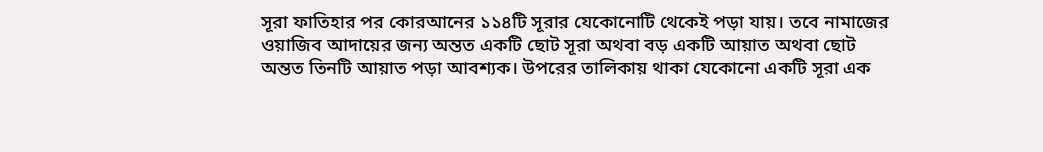সূরা ফাতিহার পর কোরআনের ১১৪টি সূরার যেকোনোটি থেকেই পড়া যায়। তবে নামাজের ওয়াজিব আদায়ের জন্য অন্তত একটি ছোট সূরা অথবা বড় একটি আয়াত অথবা ছোট অন্তত তিনটি আয়াত পড়া আবশ্যক। উপরের তালিকায় থাকা যেকোনো একটি সূরা এক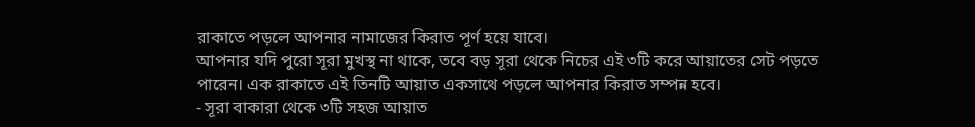রাকাতে পড়লে আপনার নামাজের কিরাত পূর্ণ হয়ে যাবে।
আপনার যদি পুরো সূরা মুখস্থ না থাকে, তবে বড় সূরা থেকে নিচের এই ৩টি করে আয়াতের সেট পড়তে পারেন। এক রাকাতে এই তিনটি আয়াত একসাথে পড়লে আপনার কিরাত সম্পন্ন হবে।
- সূরা বাকারা থেকে ৩টি সহজ আয়াত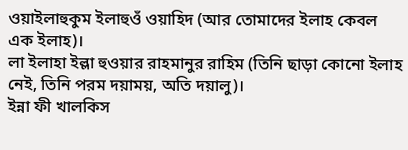ওয়াইলাহুকুম ইলাহুওঁ ওয়াহিদ (আর তোমাদের ইলাহ কেবল এক ইলাহ)।
লা ইলাহা ইল্লা হুওয়ার রাহমানুর রাহিম (তিনি ছাড়া কোনো ইলাহ নেই, তিনি পরম দয়াময়, অতি দয়ালু)।
ইন্না ফী খালকিস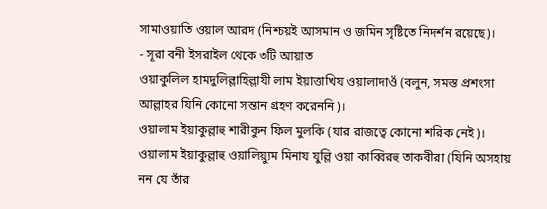সামাওয়াতি ওয়াল আরদ (নিশ্চয়ই আসমান ও জমিন সৃষ্টিতে নিদর্শন রয়েছে)।
- সূরা বনী ইসরাইল থেকে ৩টি আয়াত
ওয়াকুলিল হামদুলিল্লাহিল্লাযী লাম ইয়াত্তাখিয ওয়ালাদাওঁ (বলুন, সমস্ত প্রশংসা আল্লাহর যিনি কোনো সন্তান গ্রহণ করেননি)।
ওয়ালাম ইয়াকুল্লাহু শারীকুন ফিল মুলকি (যার রাজত্বে কোনো শরিক নেই)।
ওয়ালাম ইয়াকুল্লাহু ওয়ালিয়্যুম মিনায যুল্লি ওয়া কাব্বিরহু তাকবীরা (যিনি অসহায় নন যে তাঁর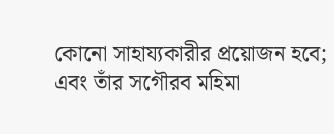কোনো সাহায্যকারীর প্রয়োজন হবে; এবং তাঁর সগৌরব মহিমা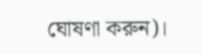ঘোষণা করুন)।